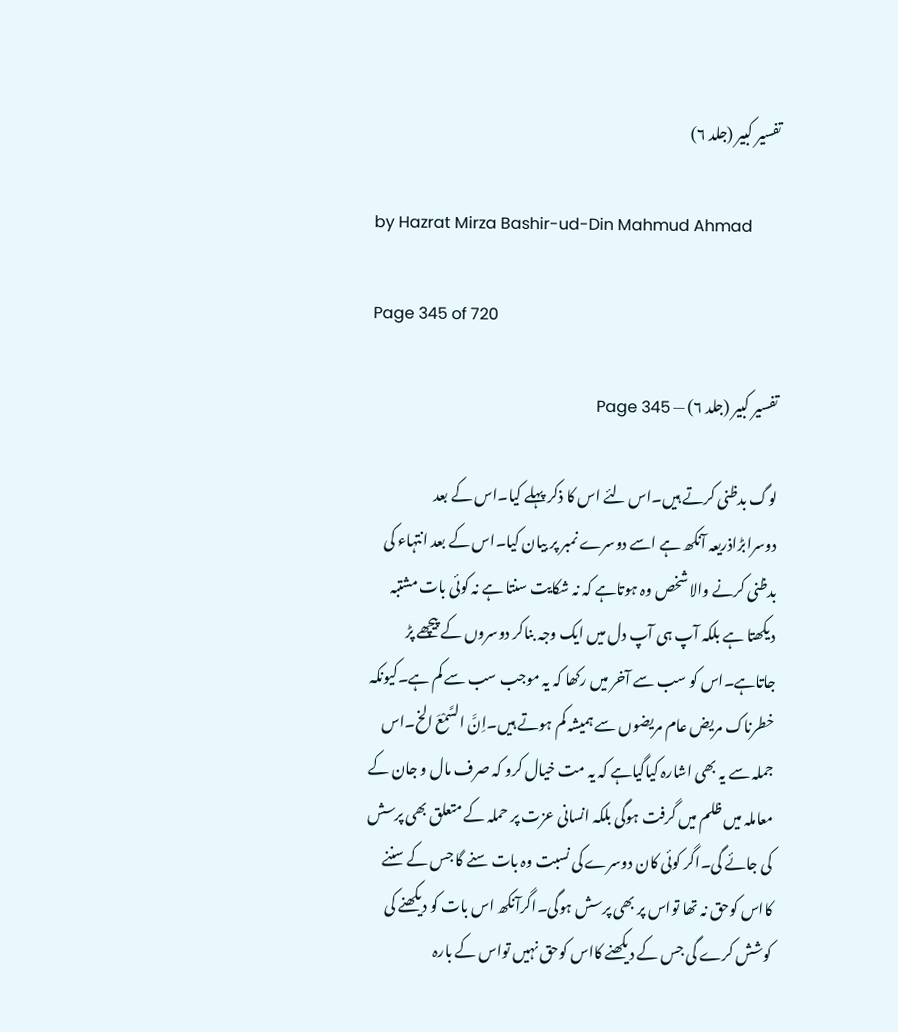تفسیر کبیر (جلد ۶)

by Hazrat Mirza Bashir-ud-Din Mahmud Ahmad

Page 345 of 720

تفسیر کبیر (جلد ۶) — Page 345

لوگ بدظنی کرتے ہیں۔اس لئے اس کا ذکر پہلے کیا۔اس کے بعد دوسرابڑاذریعہ آنکھ ہے اسے دوسرے نمبر پر بیان کیا۔اس کے بعد انتہاء کی بدظنی کرنے والا شخص وہ ہوتاہے کہ نہ شکایت سنتا ہے نہ کوئی بات مشتبہ دیکھتا ہے بلکہ آپ ہی آپ دل میں ایک وجہ بناکر دوسروں کے پیچھے پڑ جاتاہے۔اس کو سب سے آخر میں رکھا کہ یہ موجب سب سے کم ہے۔کیونکہ خطرناک مریض عام مریضوں سے ہمیشہ کم ہوتے ہیں۔اِنَّ السَّمْعَ الخ۔اس جملہ سے یہ بھی اشارہ کیاگیاہے کہ یہ مت خیال کرو کہ صرف مال و جان کے معاملہ میں ظلم میں گرفت ہوگی بلکہ انسانی عزت پر حملہ کے متعلق بھی پرسش کی جائے گی۔اگر کوئی کان دوسرے کی نسبت وہ بات سنے گا جس کے سننے کااس کوحق نہ تھا تواس پر بھی پرسش ہوگی۔اگرآنکھ اس بات کو دیکھنے کی کوشش کرے گی جس کے دیکھنے کااس کوحق نہیں تواس کے بارہ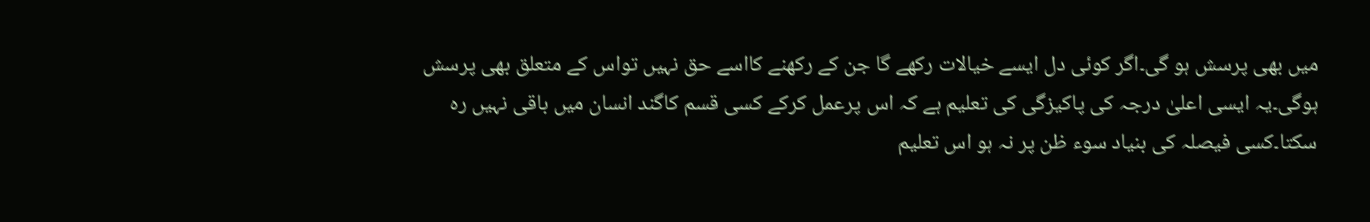میں بھی پرسش ہو گی۔اگر کوئی دل ایسے خیالات رکھے گا جن کے رکھنے کااسے حق نہیں تواس کے متعلق بھی پرسش ہوگی۔یہ ایسی اعلیٰ درجہ کی پاکیزگی کی تعلیم ہے کہ اس پرعمل کرکے کسی قسم کاگند انسان میں باقی نہیں رہ سکتا۔کسی فیصلہ کی بنیاد سوء ظن پر نہ ہو اس تعلیم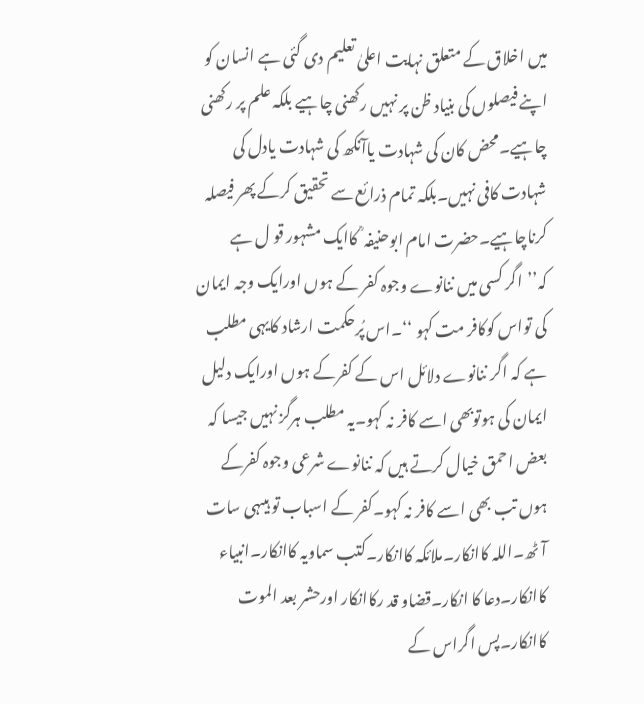میں اخلاق کے متعلق نہایت اعلیٰ تعلیم دی گئی ہے انسان کو اپنے فیصلوں کی بنیاد ظن پر نہیں رکھنی چاہیے بلکہ علم پر رکھنی چاہیے۔محض کان کی شہادت یاآنکھ کی شہادت یادل کی شہادت کافی نہیں۔بلکہ تمام ذرائع سے تحقیق کرکے پھر فیصلہ کرناچاہیے۔حضرت امام ابوحنیفہ ؒ کاایک مشہور قو ل ہے کہ’’اگر کسی میں ننانوے وجوہ کفر کے ہوں اورایک وجہ ایمان کی تواس کوکافر مت کہو ‘‘۔اس پُرحکمت ارشاد کایہی مطلب ہے کہ اگر ننانوے دلائل اس کے کفرکے ہوں اورایک دلیل ایمان کی ہوتوبھی اسے کافر نہ کہو۔یہ مطلب ہرگز نہیں جیسا کہ بعض احمق خیال کرتے ہیں کہ ننانوے شرعی وجوہ کفرکے ہوں تب بھی اسے کافر نہ کہو۔کفر کے اسباب تو ہیںہی سات آٹھ۔اللہ کاانکار۔ملائکہ کاانکار۔کتب سماویہ کاانکار۔انبیاء کاانکار۔دعا کا انکار۔قضاو قد رکاانکار اورحشر بعد الموت کاانکار۔پس اگراس کے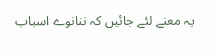یہ معنے لئے جائیں کہ ننانوے اسباب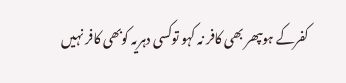کفرکے ہوںپھر بھی کافر نہ کہو توکسی دہریہ کوبھی کافر نہیں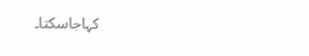کہاجاسکتا۔